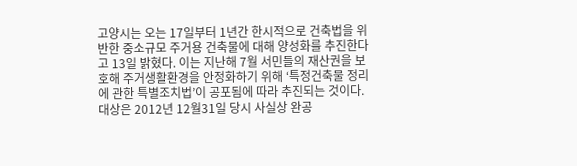고양시는 오는 17일부터 1년간 한시적으로 건축법을 위반한 중소규모 주거용 건축물에 대해 양성화를 추진한다고 13일 밝혔다. 이는 지난해 7월 서민들의 재산권을 보호해 주거생활환경을 안정화하기 위해 ‘특정건축물 정리에 관한 특별조치법’이 공포됨에 따라 추진되는 것이다. 대상은 2012년 12월31일 당시 사실상 완공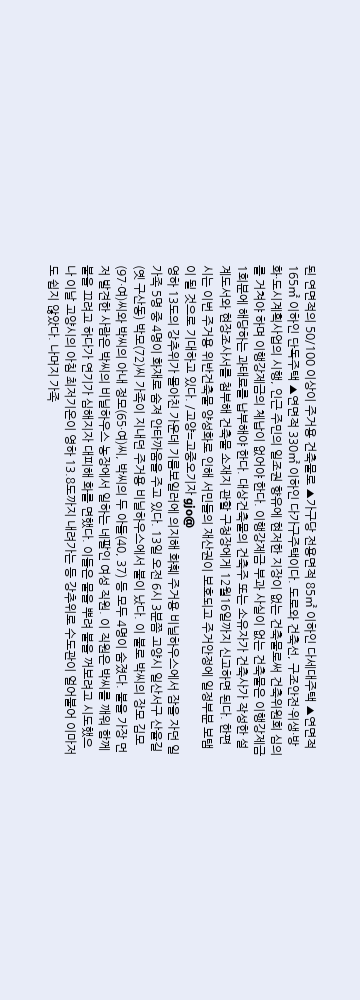된 연면적의 50/100 이상이 주거용 건축물로 ▲가구당 전용면적 85㎡ 이하인 다세대주택 ▲연면적 165㎡ 이하인 단독주택 ▲연면적 330㎡ 이하인 다가구주택이다. 도로와 건축선, 구조안전·위생·방화·도시계획사업의 시행, 인근 주민의 일조권 향유에 현저한 지장이 없는 건축물로써 건축위원회 심의를 거쳐야 하며 이행강제금의 체납이 없어야 한다. 이행강제금 부과 사실이 없는 건축물은 이행강제금 1회분에 해당하는 과태료를 납부해야 한다. 대상건축물의 건축주 또는 소유자가 건축사가 작성한 설계도서와 현장조사서를 첨부해 건축물 소재지 관할 구청장에게 12월16일까지 신고하면 된다. 한편 시는 이번 주거용 위반건축물 양성화로 인해 서민들의 재산권이 보호되고 주거안정에 일정부분 보탬이 될 것으로 기대하고 있다. /고양=고중오기자 gjo@
영하 13도의 강추위가 몰아친 가운데 기름보일러에 의지해 화훼 주거용 비닐하우스에서 잠을 자던 일가족 5명 중 4명이 화재로 숨져 안타까움을 주고 있다. 13일 오전 6시 3분쯤 고양시 일산서구 산율길(옛 구산동) 박모(72)씨 가족이 지내던 주거용 비닐하우스에서 불이 났다. 이 불로 박씨의 장모 김모(97·여)씨와 박씨의 아내 정모(65·여)씨, 박씨의 두 아들(40, 37) 등 모두 4명이 숨졌다. 불을 가장 먼저 발견한 사람은 박씨의 비닐하우스 농장에서 일하는 네팔인 여성 직원. 이 직원은 박씨를 깨워 함께 불을 끄려고 하다가 연기가 심해지자 대피해 화를 면했다. 이들은 물을 뿌려 불을 꺼보려고 시도했으나 이날 고양시의 아침 최저기온이 영하 13.8도까지 내려가는 등 강추위로 수도관이 얼어붙어 이마저도 쉽지 않았다. 나머지 가족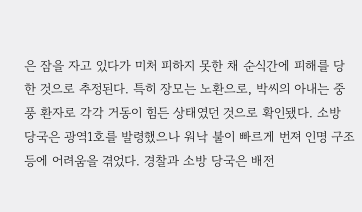은 잠을 자고 있다가 미처 피하지 못한 채 순식간에 피해를 당한 것으로 추정된다. 특히 장모는 노환으로, 박씨의 아내는 중풍 환자로 각각 거동이 힘든 상태였던 것으로 확인됐다. 소방 당국은 광역1호를 발령했으나 워낙 불이 빠르게 번져 인명 구조 등에 어려움을 겪었다. 경찰과 소방 당국은 배전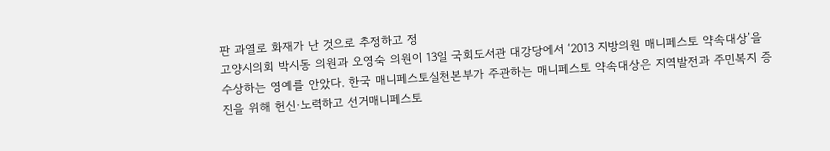판 과열로 화재가 난 것으로 추정하고 정
고양시의회 박시동 의원과 오영숙 의원이 13일 국회도서관 대강당에서 ‘2013 지방의원 매니페스토 약속대상’을 수상하는 영예를 안았다. 한국 매니페스토실천본부가 주관하는 매니페스토 약속대상은 지역발전과 주민복지 증진을 위해 헌신·노력하고 선거매니페스토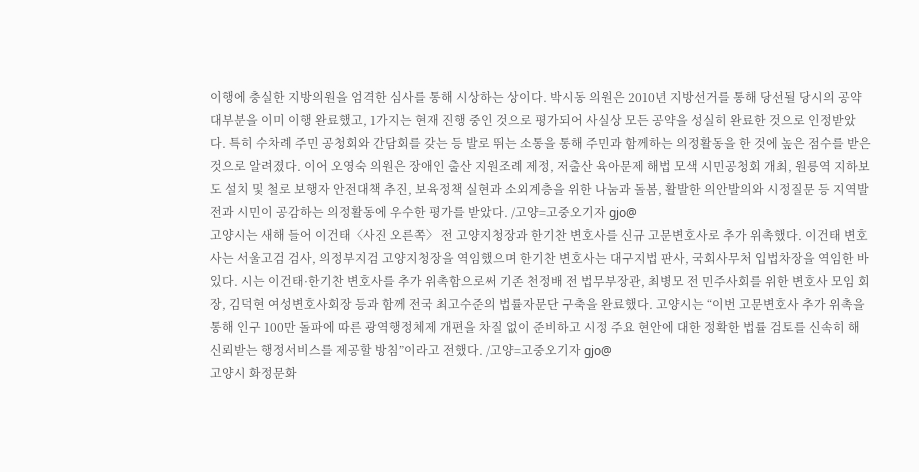이행에 충실한 지방의원을 엄격한 심사를 통해 시상하는 상이다. 박시동 의원은 2010년 지방선거를 통해 당선될 당시의 공약 대부분을 이미 이행 완료했고, 1가지는 현재 진행 중인 것으로 평가되어 사실상 모든 공약을 성실히 완료한 것으로 인정받았다. 특히 수차례 주민 공청회와 간담회를 갖는 등 발로 뛰는 소통을 통해 주민과 함께하는 의정활동을 한 것에 높은 점수를 받은 것으로 알려졌다. 이어 오영숙 의원은 장애인 출산 지원조례 제정, 저출산 육아문제 해법 모색 시민공청회 개최, 원릉역 지하보도 설치 및 철로 보행자 안전대책 추진, 보육정책 실현과 소외계층을 위한 나눔과 돌봄, 활발한 의안발의와 시정질문 등 지역발전과 시민이 공감하는 의정활동에 우수한 평가를 받았다. /고양=고중오기자 gjo@
고양시는 새해 들어 이건태〈사진 오른쪽〉 전 고양지청장과 한기찬 변호사를 신규 고문변호사로 추가 위촉했다. 이건태 변호사는 서울고검 검사, 의정부지검 고양지청장을 역임했으며 한기찬 변호사는 대구지법 판사, 국회사무처 입법차장을 역임한 바 있다. 시는 이건태·한기찬 변호사를 추가 위촉함으로써 기존 천정배 전 법무부장관, 최병모 전 민주사회를 위한 변호사 모임 회장, 김덕현 여성변호사회장 등과 함께 전국 최고수준의 법률자문단 구축을 완료했다. 고양시는 “이번 고문변호사 추가 위촉을 통해 인구 100만 돌파에 따른 광역행정체제 개편을 차질 없이 준비하고 시정 주요 현안에 대한 정확한 법률 검토를 신속히 해 신뢰받는 행정서비스를 제공할 방침”이라고 전했다. /고양=고중오기자 gjo@
고양시 화정문화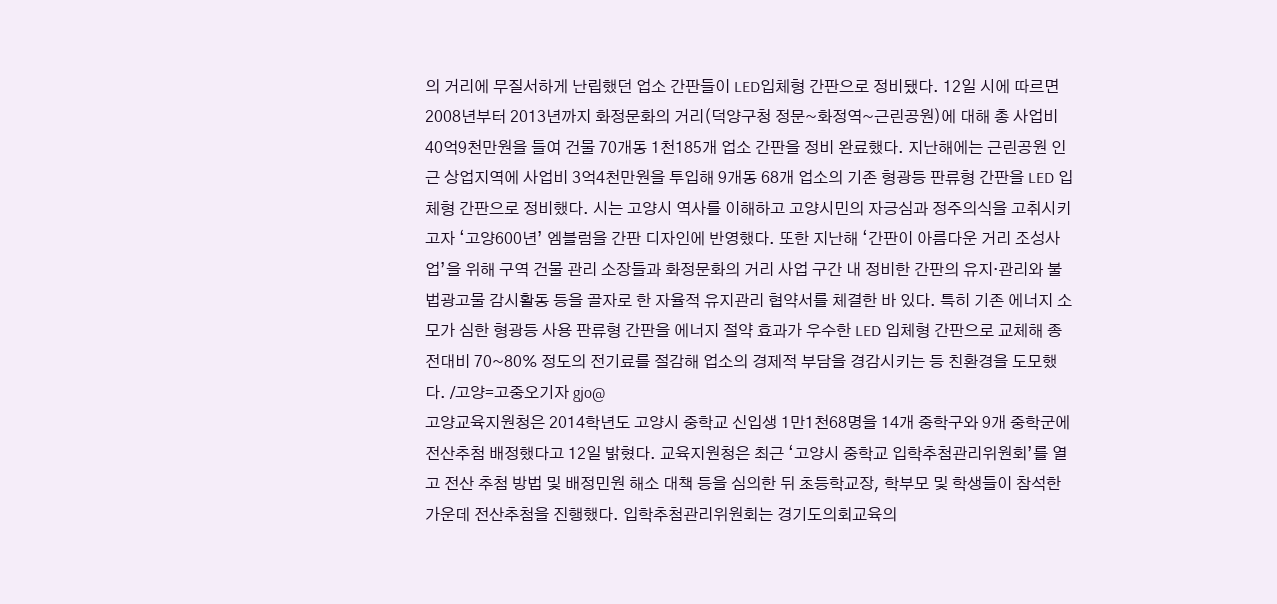의 거리에 무질서하게 난립했던 업소 간판들이 LED입체형 간판으로 정비됐다. 12일 시에 따르면 2008년부터 2013년까지 화정문화의 거리(덕양구청 정문~화정역~근린공원)에 대해 총 사업비 40억9천만원을 들여 건물 70개동 1천185개 업소 간판을 정비 완료했다. 지난해에는 근린공원 인근 상업지역에 사업비 3억4천만원을 투입해 9개동 68개 업소의 기존 형광등 판류형 간판을 LED 입체형 간판으로 정비했다. 시는 고양시 역사를 이해하고 고양시민의 자긍심과 정주의식을 고취시키고자 ‘고양600년’ 엠블럼을 간판 디자인에 반영했다. 또한 지난해 ‘간판이 아름다운 거리 조성사업’을 위해 구역 건물 관리 소장들과 화정문화의 거리 사업 구간 내 정비한 간판의 유지·관리와 불법광고물 감시활동 등을 골자로 한 자율적 유지관리 협약서를 체결한 바 있다. 특히 기존 에너지 소모가 심한 형광등 사용 판류형 간판을 에너지 절약 효과가 우수한 LED 입체형 간판으로 교체해 종전대비 70~80% 정도의 전기료를 절감해 업소의 경제적 부담을 경감시키는 등 친환경을 도모했다. /고양=고중오기자 gjo@
고양교육지원청은 2014학년도 고양시 중학교 신입생 1만1천68명을 14개 중학구와 9개 중학군에 전산추첨 배정했다고 12일 밝혔다. 교육지원청은 최근 ‘고양시 중학교 입학추첨관리위원회’를 열고 전산 추첨 방법 및 배정민원 해소 대책 등을 심의한 뒤 초등학교장, 학부모 및 학생들이 참석한 가운데 전산추첨을 진행했다. 입학추첨관리위원회는 경기도의회교육의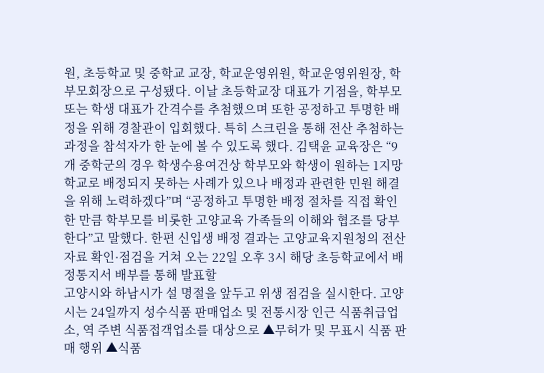원, 초등학교 및 중학교 교장, 학교운영위원, 학교운영위원장, 학부모회장으로 구성됐다. 이날 초등학교장 대표가 기점을, 학부모 또는 학생 대표가 간격수를 추첨했으며 또한 공정하고 투명한 배정을 위해 경찰관이 입회했다. 특히 스크린을 통해 전산 추첨하는 과정을 참석자가 한 눈에 볼 수 있도록 했다. 김택윤 교육장은 “9개 중학군의 경우 학생수용여건상 학부모와 학생이 원하는 1지망 학교로 배정되지 못하는 사례가 있으나 배정과 관련한 민원 해결을 위해 노력하겠다”며 “공정하고 투명한 배정 절차를 직접 확인한 만큼 학부모를 비롯한 고양교육 가족들의 이해와 협조를 당부한다”고 말했다. 한편 신입생 배정 결과는 고양교육지원청의 전산자료 확인·점검을 거쳐 오는 22일 오후 3시 해당 초등학교에서 배정통지서 배부를 통해 발표할
고양시와 하남시가 설 명절을 앞두고 위생 점검을 실시한다. 고양시는 24일까지 성수식품 판매업소 및 전통시장 인근 식품취급업소, 역 주변 식품접객업소를 대상으로 ▲무허가 및 무표시 식품 판매 행위 ▲식품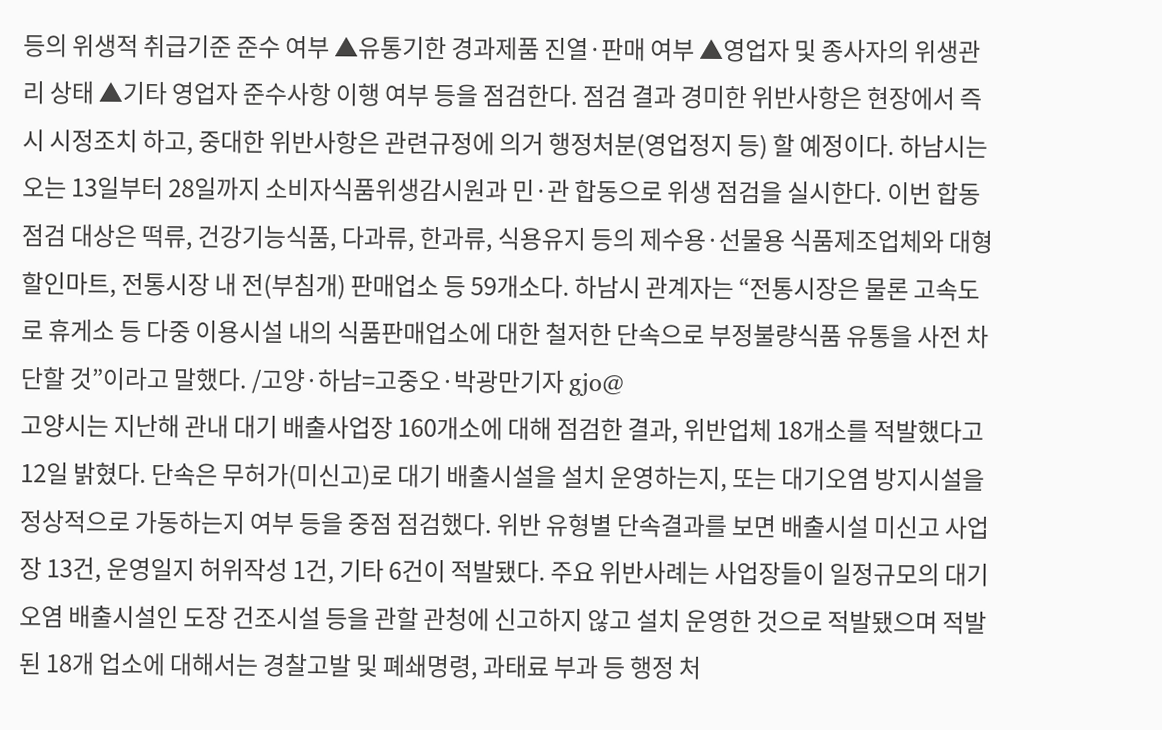등의 위생적 취급기준 준수 여부 ▲유통기한 경과제품 진열·판매 여부 ▲영업자 및 종사자의 위생관리 상태 ▲기타 영업자 준수사항 이행 여부 등을 점검한다. 점검 결과 경미한 위반사항은 현장에서 즉시 시정조치 하고, 중대한 위반사항은 관련규정에 의거 행정처분(영업정지 등) 할 예정이다. 하남시는 오는 13일부터 28일까지 소비자식품위생감시원과 민·관 합동으로 위생 점검을 실시한다. 이번 합동점검 대상은 떡류, 건강기능식품, 다과류, 한과류, 식용유지 등의 제수용·선물용 식품제조업체와 대형할인마트, 전통시장 내 전(부침개) 판매업소 등 59개소다. 하남시 관계자는 “전통시장은 물론 고속도로 휴게소 등 다중 이용시설 내의 식품판매업소에 대한 철저한 단속으로 부정불량식품 유통을 사전 차단할 것”이라고 말했다. /고양·하남=고중오·박광만기자 gjo@
고양시는 지난해 관내 대기 배출사업장 160개소에 대해 점검한 결과, 위반업체 18개소를 적발했다고 12일 밝혔다. 단속은 무허가(미신고)로 대기 배출시설을 설치 운영하는지, 또는 대기오염 방지시설을 정상적으로 가동하는지 여부 등을 중점 점검했다. 위반 유형별 단속결과를 보면 배출시설 미신고 사업장 13건, 운영일지 허위작성 1건, 기타 6건이 적발됐다. 주요 위반사례는 사업장들이 일정규모의 대기오염 배출시설인 도장 건조시설 등을 관할 관청에 신고하지 않고 설치 운영한 것으로 적발됐으며 적발된 18개 업소에 대해서는 경찰고발 및 폐쇄명령, 과태료 부과 등 행정 처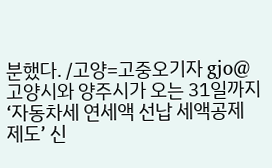분했다. /고양=고중오기자 gjo@
고양시와 양주시가 오는 31일까지 ‘자동차세 연세액 선납 세액공제 제도’ 신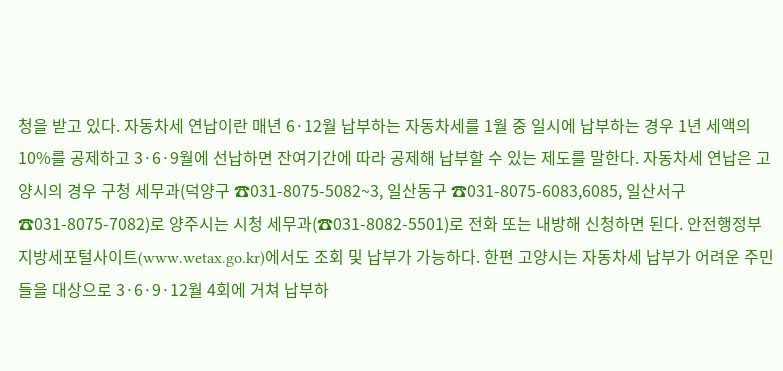청을 받고 있다. 자동차세 연납이란 매년 6·12월 납부하는 자동차세를 1월 중 일시에 납부하는 경우 1년 세액의 10%를 공제하고 3·6·9월에 선납하면 잔여기간에 따라 공제해 납부할 수 있는 제도를 말한다. 자동차세 연납은 고양시의 경우 구청 세무과(덕양구 ☎031-8075-5082~3, 일산동구 ☎031-8075-6083,6085, 일산서구 ☎031-8075-7082)로 양주시는 시청 세무과(☎031-8082-5501)로 전화 또는 내방해 신청하면 된다. 안전행정부 지방세포털사이트(www.wetax.go.kr)에서도 조회 및 납부가 가능하다. 한편 고양시는 자동차세 납부가 어려운 주민들을 대상으로 3·6·9·12월 4회에 거쳐 납부하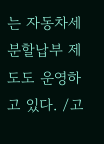는 자동차세 분할납부 제도도 운영하고 있다. /고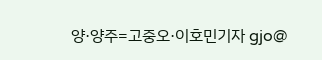양·양주=고중오·이호민기자 gjo@